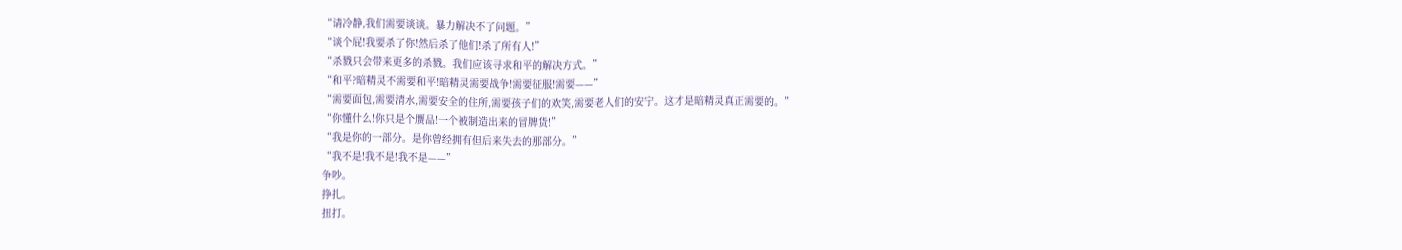“请冷静,我们需要谈谈。暴力解决不了问题。”
“谈个屁!我要杀了你!然后杀了他们!杀了所有人!”
“杀戮只会带来更多的杀戮。我们应该寻求和平的解决方式。”
“和平?暗精灵不需要和平!暗精灵需要战争!需要征服!需要——”
“需要面包,需要清水,需要安全的住所,需要孩子们的欢笑,需要老人们的安宁。这才是暗精灵真正需要的。”
“你懂什么!你只是个赝品!一个被制造出来的冒牌货!”
“我是你的一部分。是你曾经拥有但后来失去的那部分。”
“我不是!我不是!我不是——”
争吵。
挣扎。
扭打。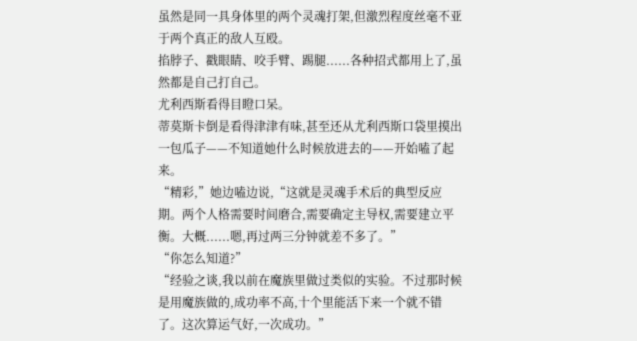虽然是同一具身体里的两个灵魂打架,但激烈程度丝毫不亚于两个真正的敌人互殴。
掐脖子、戳眼睛、咬手臂、踢腿......各种招式都用上了,虽然都是自己打自己。
尤利西斯看得目瞪口呆。
蒂莫斯卡倒是看得津津有味,甚至还从尤利西斯口袋里摸出一包瓜子——不知道她什么时候放进去的——开始嗑了起来。
“精彩,”她边嗑边说,“这就是灵魂手术后的典型反应期。两个人格需要时间磨合,需要确定主导权,需要建立平衡。大概......嗯,再过两三分钟就差不多了。”
“你怎么知道?”
“经验之谈,我以前在魔族里做过类似的实验。不过那时候是用魔族做的,成功率不高,十个里能活下来一个就不错了。这次算运气好,一次成功。”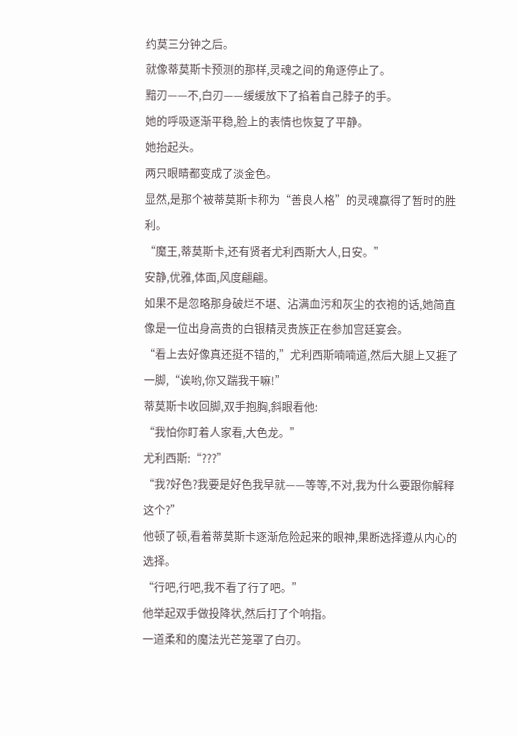约莫三分钟之后。
就像蒂莫斯卡预测的那样,灵魂之间的角逐停止了。
黯刃——不,白刃——缓缓放下了掐着自己脖子的手。
她的呼吸逐渐平稳,脸上的表情也恢复了平静。
她抬起头。
两只眼睛都变成了淡金色。
显然,是那个被蒂莫斯卡称为“善良人格”的灵魂赢得了暂时的胜利。
“魔王,蒂莫斯卡,还有贤者尤利西斯大人,日安。”
安静,优雅,体面,风度翩翩。
如果不是忽略那身破烂不堪、沾满血污和灰尘的衣袍的话,她简直像是一位出身高贵的白银精灵贵族正在参加宫廷宴会。
“看上去好像真还挺不错的,”尤利西斯喃喃道,然后大腿上又捱了一脚,“诶哟,你又踹我干嘛!”
蒂莫斯卡收回脚,双手抱胸,斜眼看他:
“我怕你盯着人家看,大色龙。”
尤利西斯:“???”
“我?好色?我要是好色我早就——等等,不对,我为什么要跟你解释这个?”
他顿了顿,看着蒂莫斯卡逐渐危险起来的眼神,果断选择遵从内心的选择。
“行吧,行吧,我不看了行了吧。”
他举起双手做投降状,然后打了个响指。
一道柔和的魔法光芒笼罩了白刃。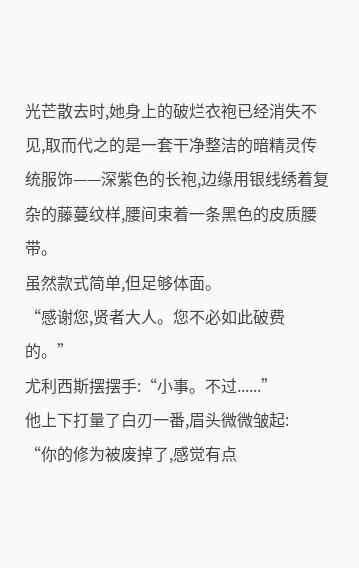光芒散去时,她身上的破烂衣袍已经消失不见,取而代之的是一套干净整洁的暗精灵传统服饰——深紫色的长袍,边缘用银线绣着复杂的藤蔓纹样,腰间束着一条黑色的皮质腰带。
虽然款式简单,但足够体面。
“感谢您,贤者大人。您不必如此破费的。”
尤利西斯摆摆手:“小事。不过......”
他上下打量了白刃一番,眉头微微皱起:
“你的修为被废掉了,感觉有点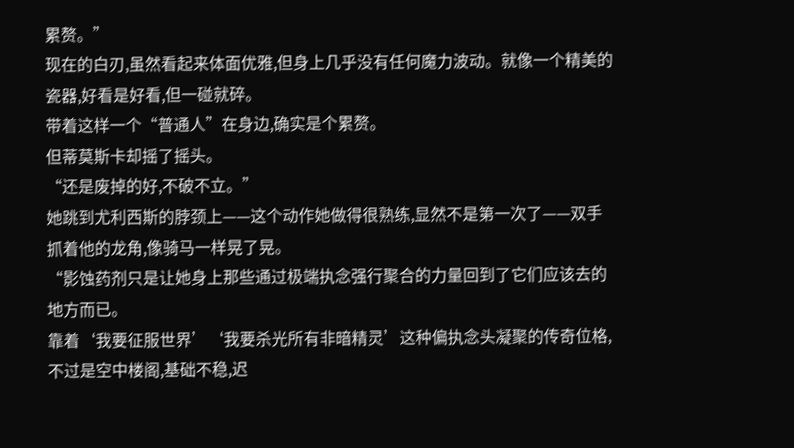累赘。”
现在的白刃,虽然看起来体面优雅,但身上几乎没有任何魔力波动。就像一个精美的瓷器,好看是好看,但一碰就碎。
带着这样一个“普通人”在身边,确实是个累赘。
但蒂莫斯卡却摇了摇头。
“还是废掉的好,不破不立。”
她跳到尤利西斯的脖颈上——这个动作她做得很熟练,显然不是第一次了——双手抓着他的龙角,像骑马一样晃了晃。
“影蚀药剂只是让她身上那些通过极端执念强行聚合的力量回到了它们应该去的地方而已。
靠着‘我要征服世界’‘我要杀光所有非暗精灵’这种偏执念头凝聚的传奇位格,不过是空中楼阁,基础不稳,迟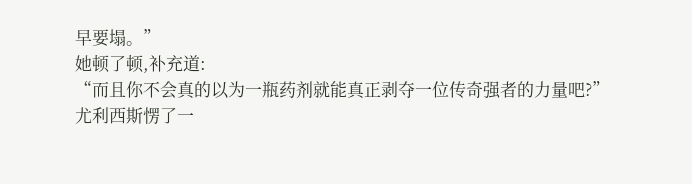早要塌。”
她顿了顿,补充道:
“而且你不会真的以为一瓶药剂就能真正剥夺一位传奇强者的力量吧?”
尤利西斯愣了一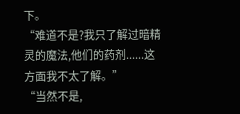下。
“难道不是?我只了解过暗精灵的魔法,他们的药剂......这方面我不太了解。”
“当然不是,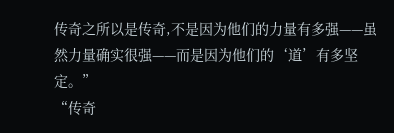传奇之所以是传奇,不是因为他们的力量有多强——虽然力量确实很强——而是因为他们的‘道’有多坚定。”
“传奇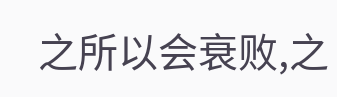之所以会衰败,之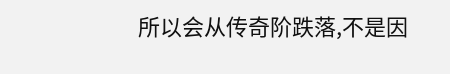所以会从传奇阶跌落,不是因